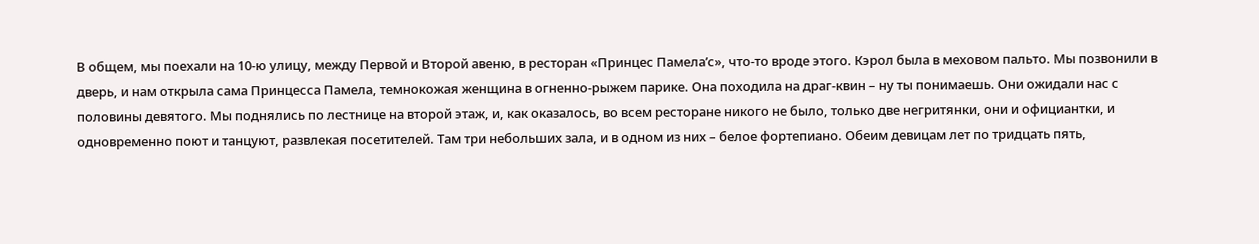В общем, мы поехали на 10-ю улицу, между Первой и Второй авеню, в ресторан «Принцес Памела’с», что-то вроде этого. Кэрол была в меховом пальто. Мы позвонили в дверь, и нам открыла сама Принцесса Памела, темнокожая женщина в огненно-рыжем парике. Она походила на драг-квин – ну ты понимаешь. Они ожидали нас с половины девятого. Мы поднялись по лестнице на второй этаж, и, как оказалось, во всем ресторане никого не было, только две негритянки, они и официантки, и одновременно поют и танцуют, развлекая посетителей. Там три небольших зала, и в одном из них – белое фортепиано. Обеим девицам лет по тридцать пять,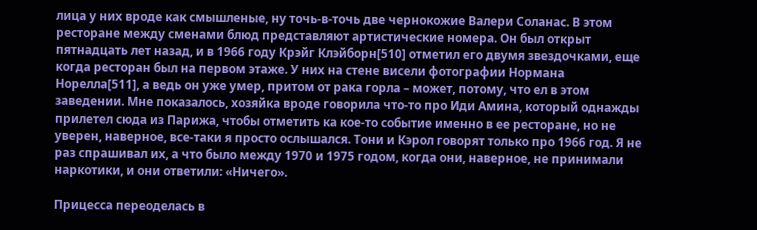лица у них вроде как смышленые, ну точь-в-точь две чернокожие Валери Соланас. В этом ресторане между сменами блюд представляют артистические номера. Он был открыт пятнадцать лет назад, и в 1966 году Крэйг Клэйборн[510] отметил его двумя звездочками, еще когда ресторан был на первом этаже. У них на стене висели фотографии Нормана Норелла[511], а ведь он уже умер, притом от рака горла – может, потому, что ел в этом заведении. Мне показалось, хозяйка вроде говорила что-то про Иди Амина, который однажды прилетел сюда из Парижа, чтобы отметить ка кое-то событие именно в ее ресторане, но не уверен, наверное, все-таки я просто ослышался. Тони и Кэрол говорят только про 1966 год. Я не раз спрашивал их, а что было между 1970 и 1975 годом, когда они, наверное, не принимали наркотики, и они ответили: «Ничего».

Прицесса переоделась в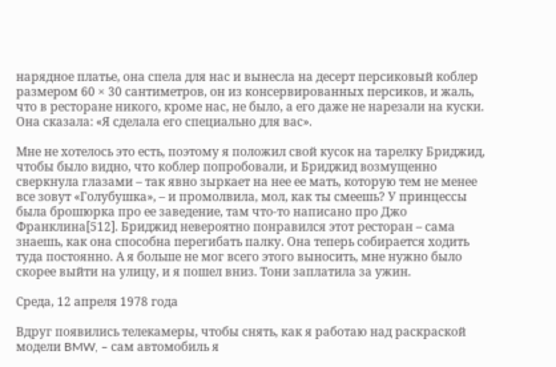нарядное платье, она спела для нас и вынесла на десерт персиковый коблер размером 60 × 30 сантиметров, он из консервированных персиков, и жаль, что в ресторане никого, кроме нас, не было, а его даже не нарезали на куски. Она сказала: «Я сделала его специально для вас».

Мне не хотелось это есть, поэтому я положил свой кусок на тарелку Бриджид, чтобы было видно, что коблер попробовали, и Бриджид возмущенно сверкнула глазами – так явно зыркает на нее ее мать, которую тем не менее все зовут «Голубушка», – и промолвила, мол, как ты смеешь? У принцессы была брошюрка про ее заведение, там что-то написано про Джо Франклина[512]. Бриджид невероятно понравился этот ресторан – сама знаешь, как она способна перегибать палку. Она теперь собирается ходить туда постоянно. А я больше не мог всего этого выносить, мне нужно было скорее выйти на улицу, и я пошел вниз. Тони заплатила за ужин.

Среда, 12 апреля 1978 года

Вдруг появились телекамеры, чтобы снять, как я работаю над раскраской модели BMW, – сам автомобиль я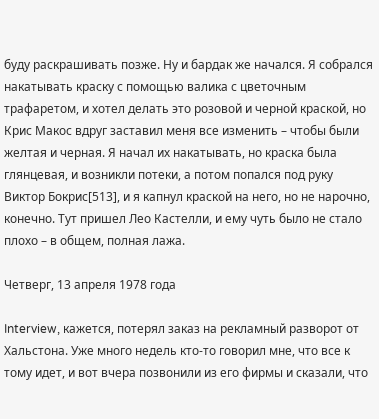буду раскрашивать позже. Ну и бардак же начался. Я собрался накатывать краску с помощью валика с цветочным трафаретом, и хотел делать это розовой и черной краской, но Крис Макос вдруг заставил меня все изменить – чтобы были желтая и черная. Я начал их накатывать, но краска была глянцевая, и возникли потеки, а потом попался под руку Виктор Бокрис[513], и я капнул краской на него, но не нарочно, конечно. Тут пришел Лео Кастелли, и ему чуть было не стало плохо – в общем, полная лажа.

Четверг, 13 апреля 1978 года

Interview, кажется, потерял заказ на рекламный разворот от Хальстона. Уже много недель кто-то говорил мне, что все к тому идет, и вот вчера позвонили из его фирмы и сказали, что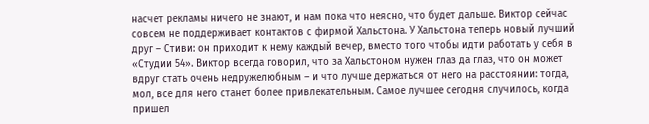насчет рекламы ничего не знают, и нам пока что неясно, что будет дальше. Виктор сейчас совсем не поддерживает контактов с фирмой Хальстона. У Хальстона теперь новый лучший друг – Стиви: он приходит к нему каждый вечер, вместо того чтобы идти работать у себя в «Студии 54». Виктор всегда говорил, что за Хальстоном нужен глаз да глаз, что он может вдруг стать очень недружелюбным – и что лучше держаться от него на расстоянии: тогда, мол, все для него станет более привлекательным. Самое лучшее сегодня случилось, когда пришел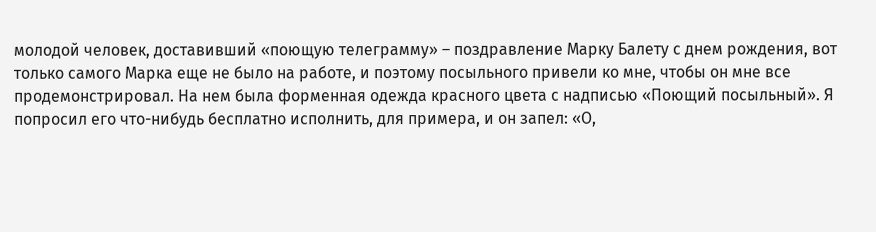молодой человек, доставивший «поющую телеграмму» – поздравление Марку Балету с днем рождения, вот только самого Марка еще не было на работе, и поэтому посыльного привели ко мне, чтобы он мне все продемонстрировал. На нем была форменная одежда красного цвета с надписью «Поющий посыльный». Я попросил его что-нибудь бесплатно исполнить, для примера, и он запел: «О,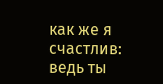как же я счастлив: ведь ты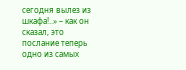сегодня вылез из шкафа!..» – как он сказал, это послание теперь одно из самых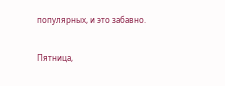популярных, и это забавно.

Пятница,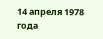14 апреля 1978 года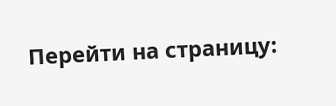Перейти на страницу: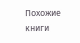Похожие книги